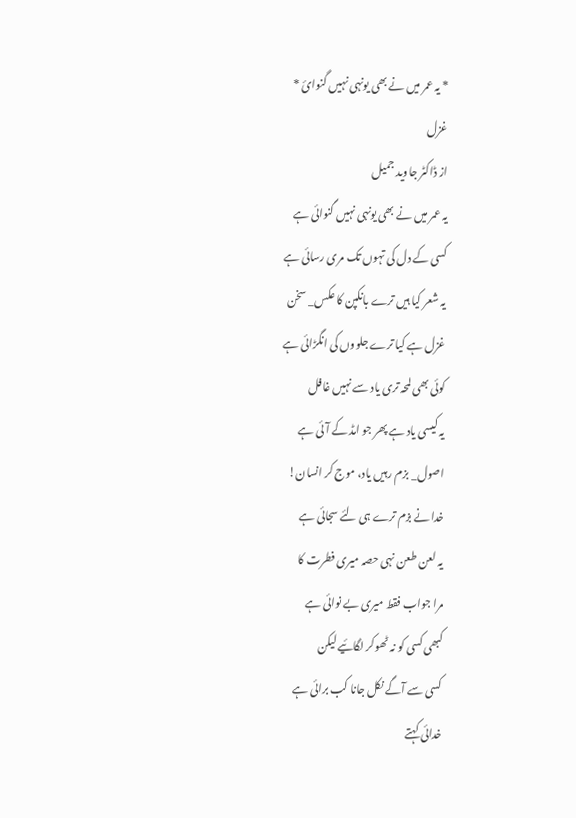* یہ عمر میں نے بھی یونہی نہیں گنوائ *
غزل
از ڈاکٹر جاوید جمیل
یہ عمر میں نے بھی یونہی نہیں گنوائی ہے
کسی کے دل کی تہوں تک مری رسائی ہے
یہ شعر کیا ہیں ترے بانکپن کا عکس_ سخن
غزل ہے کیا ترے جلووں کی انگڑائی ہے
کوئی بھی لمحہ تری یاد سے نہیں غافل
یہ کیسی یاد ہے پھر جو امڈ کے آئی ہے
اصول_ بزم رہیں یاد، موج کر انسان!
خدا نے بزم ترے ہی لئے سجائی ہے
یہ لعن طعن نہی حصہ میری فطرت کا
مرا جواب فقط میری بے نوائی ہے
کبھی کسی کو نہ ٹھوکر لگائیے لیکن
کسی سے آگے نکل جانا کب برائی ہے
خدائی کہتے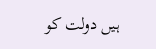ہیں دولت کو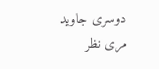دوسری جاوید
مری نظر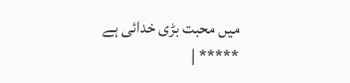میں محبت بڑی خدائی ہے
***** |